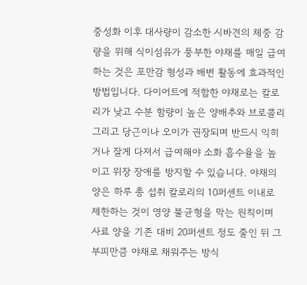중성화 이후 대사량이 감소한 시바견의 체중 감량을 위해 식이섬유가 풍부한 야채를 매일 급여하는 것은 포만감 형성과 배변 활동에 효과적인 방법입니다. 다이어트에 적합한 야채로는 칼로리가 낮고 수분 함량이 높은 양배추와 브로콜리 그리고 당근이나 오이가 권장되며 반드시 익히거나 잘게 다져서 급여해야 소화 흡수율을 높이고 위장 장애를 방지할 수 있습니다. 야채의 양은 하루 총 섭취 칼로리의 10퍼센트 이내로 제한하는 것이 영양 불균형을 막는 원칙이며 사료 양을 기존 대비 20퍼센트 정도 줄인 뒤 그 부피만큼 야채로 채워주는 방식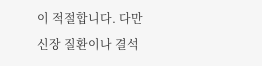이 적절합니다. 다만 신장 질환이나 결석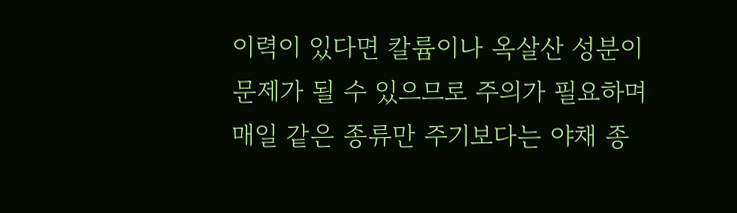이력이 있다면 칼륨이나 옥살산 성분이 문제가 될 수 있으므로 주의가 필요하며 매일 같은 종류만 주기보다는 야채 종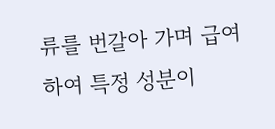류를 번갈아 가며 급여하여 특정 성분이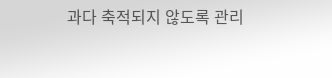과다 축적되지 않도록 관리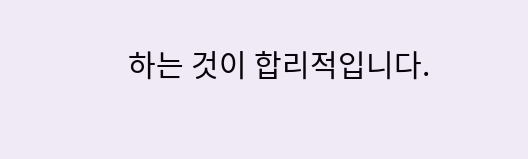하는 것이 합리적입니다.